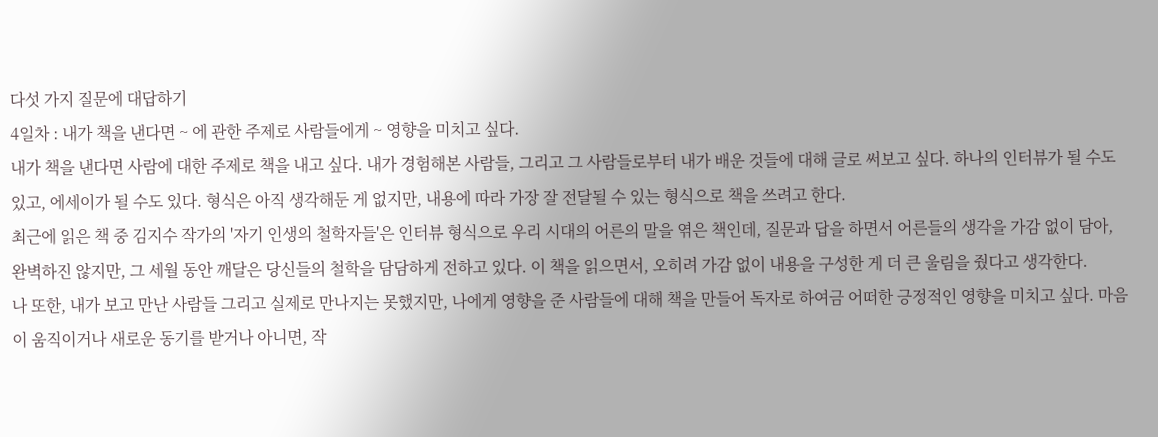다섯 가지 질문에 대답하기
4일차 : 내가 책을 낸다면 ~ 에 관한 주제로 사람들에게 ~ 영향을 미치고 싶다.
내가 책을 낸다면 사람에 대한 주제로 책을 내고 싶다. 내가 경험해본 사람들, 그리고 그 사람들로부터 내가 배운 것들에 대해 글로 써보고 싶다. 하나의 인터뷰가 될 수도 있고, 에세이가 될 수도 있다. 형식은 아직 생각해둔 게 없지만, 내용에 따라 가장 잘 전달될 수 있는 형식으로 책을 쓰려고 한다.
최근에 읽은 책 중 김지수 작가의 '자기 인생의 철학자들'은 인터뷰 형식으로 우리 시대의 어른의 말을 엮은 책인데, 질문과 답을 하면서 어른들의 생각을 가감 없이 담아, 완벽하진 않지만, 그 세월 동안 깨달은 당신들의 철학을 담담하게 전하고 있다. 이 책을 읽으면서, 오히려 가감 없이 내용을 구성한 게 더 큰 울림을 줬다고 생각한다.
나 또한, 내가 보고 만난 사람들 그리고 실제로 만나지는 못했지만, 나에게 영향을 준 사람들에 대해 책을 만들어 독자로 하여금 어떠한 긍정적인 영향을 미치고 싶다. 마음이 움직이거나 새로운 동기를 받거나 아니면, 작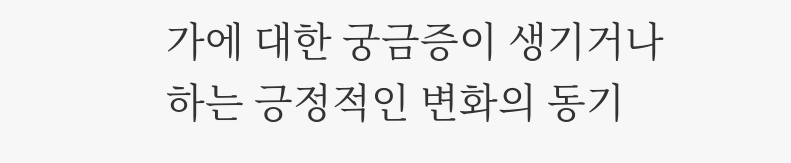가에 대한 궁금증이 생기거나 하는 긍정적인 변화의 동기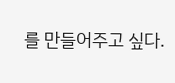를 만들어주고 싶다.